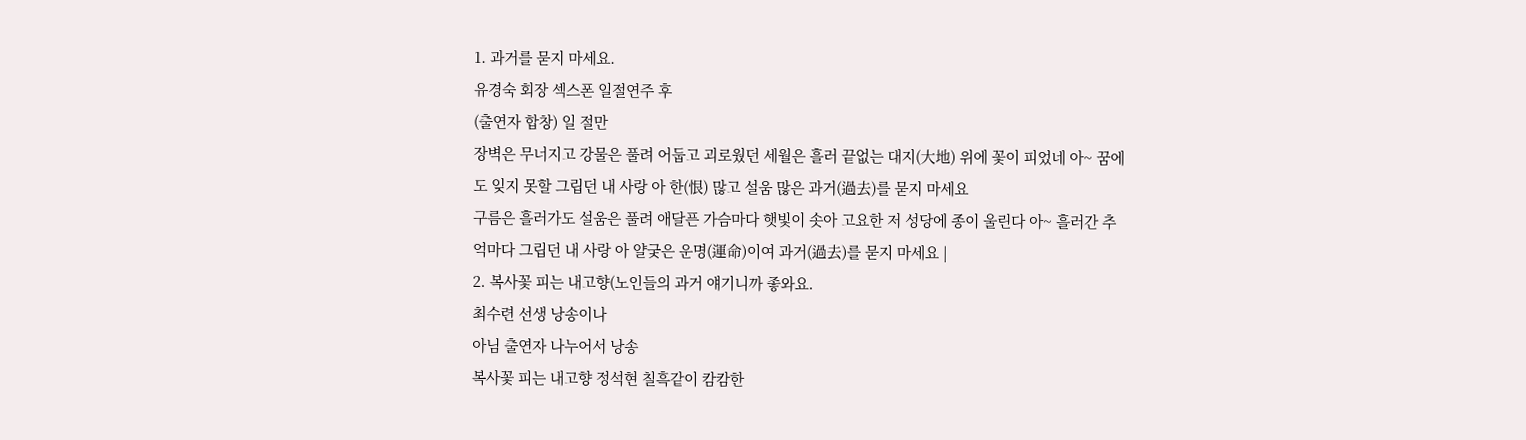1. 과거를 묻지 마세요.
유경숙 회장 섹스폰 일절연주 후
(출연자 합창) 일 절만
장벽은 무너지고 강물은 풀려 어둡고 괴로웠던 세월은 흘러 끝없는 대지(大地) 위에 꽃이 피었네 아~ 꿈에도 잊지 못할 그립던 내 사랑 아 한(恨) 많고 설움 많은 과거(過去)를 묻지 마세요
구름은 흘러가도 설움은 풀려 애달픈 가슴마다 햇빛이 솟아 고요한 저 성당에 종이 울린다 아~ 흘러간 추억마다 그립던 내 사랑 아 얄궂은 운명(運命)이여 과거(過去)를 묻지 마세요 |
2. 복사꽃 피는 내고향(노인들의 과거 얘기니까 좋와요.
최수련 선생 낭송이나
아님 출연자 나누어서 낭송
복사꽃 피는 내고향 정석현 칠흑같이 캄캄한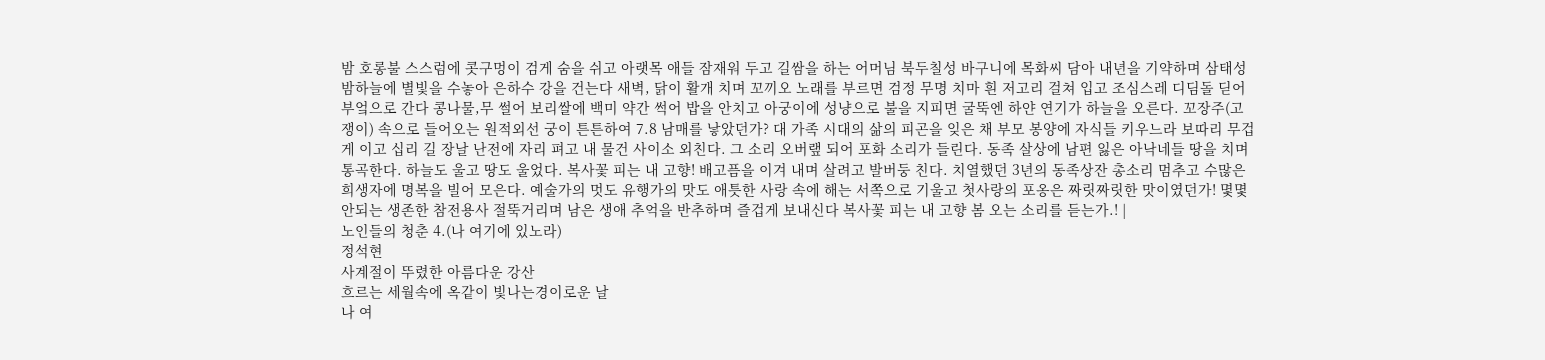밤 호롱불 스스럼에 콧구멍이 검게 숨을 쉬고 아랫목 애들 잠재워 두고 길쌈을 하는 어머님 북두칠성 바구니에 목화씨 담아 내년을 기약하며 삼태성 밤하늘에 별빛을 수놓아 은하수 강을 건는다 새벽, 닭이 활개 치며 꼬끼오 노래를 부르면 검정 무명 치마 흰 저고리 걸쳐 입고 조심스레 디딤돌 딛어 부엌으로 간다 콩나물,무 썰어 보리쌀에 백미 약간 썩어 밥을 안치고 아궁이에 성냥으로 불을 지피면 굴뚝엔 하얀 연기가 하늘을 오른다. 꼬장주(고쟁이) 속으로 들어오는 원적외선 궁이 튼튼하여 7.8 남매를 낳았던가? 대 가족 시대의 삶의 피곤을 잊은 채 부모 봉양에 자식들 키우느라 보따리 무겁게 이고 십리 길 장날 난전에 자리 펴고 내 물건 사이소 외친다. 그 소리 오버랲 되어 포화 소리가 들린다. 동족 살상에 남편 잃은 아낙네들 땅을 치며 통곡한다. 하늘도 울고 땅도 울었다. 복사꽃 피는 내 고향! 배고픔을 이겨 내며 살려고 발버둥 친다. 치열했던 3년의 동족상잔 총소리 멈추고 수많은 희생자에 명복을 빌어 모은다. 예술가의 멋도 유행가의 맛도 애틋한 사랑 속에 해는 서쪽으로 기울고 첫사랑의 포옹은 짜릿짜릿한 맛이였던가! 몇몇 안되는 생존한 참전용사 절뚝거리며 남은 생애 추억을 반추하며 즐겁게 보내신다 복사꽃 피는 내 고향 봄 오는 소리를 듣는가.! |
노인들의 청춘 4.(나 여기에 있노라)
정석현
사계절이 뚜렸한 아름다운 강산
흐르는 세월속에 옥같이 빛나는경이로운 날
나 여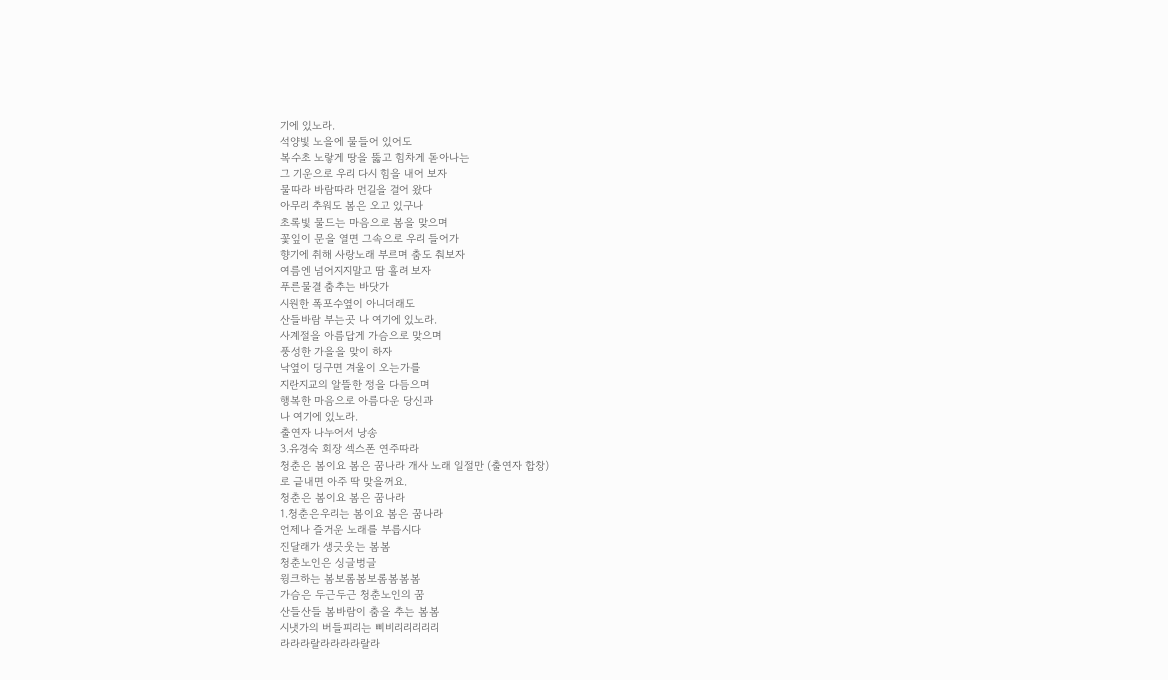기에 있노라.
석양빛 노을에 물들어 있어도
복수초 노랗게 땅을 뚫고 힘차게 돋아나는
그 기운으로 우리 다시 힘을 내어 보자
물따라 바람따라 먼길을 걸어 왔다
아무리 추워도 봄은 오고 있구나
초록빛 물드는 마음으로 봄을 맞으며
꽃잎이 문을 열면 그속으로 우리 들어가
향기에 취해 사랑노래 부르며 춤도 춰보자
여름엔 넘어지지말고 땀 흘려 보자
푸른물결 춤추는 바닷가
시원한 폭포수옆이 아니더래도
산들바람 부는곳 나 여기에 있노라.
사계절을 아름답게 가슴으로 맞으며
풍성한 가을을 맞이 하자
낙옆이 딩구면 겨울이 오는가를
지란지교의 알뜰한 정을 다듬으며
행복한 마음으로 아름다운 당신과
나 여기에 있노라.
출연자 나누어서 낭송
3.유경숙 회장 섹스폰 연주따라
청춘은 봄이요 봄은 꿈나라 개사 노래 일절만 (출연자 합창)
로 긑내면 아주 딱 맞을꺼요.
청춘은 봄이요 봄은 꿈나라
1.청춘은우리는 봄이요 봄은 꿈나라
언제나 즐거운 노래를 부릅시다
진달래가 생긋웃는 봄봄
청춘노인은 싱글벙글
윙크하는 봄보롬봄보롬봄봄봄
가슴은 두근두근 청춘노인의 꿈
산들산들 봄바람이 춤을 추는 봄봄
시냇가의 버들피리는 삐비리리리리리
라라라랄라라라라랄라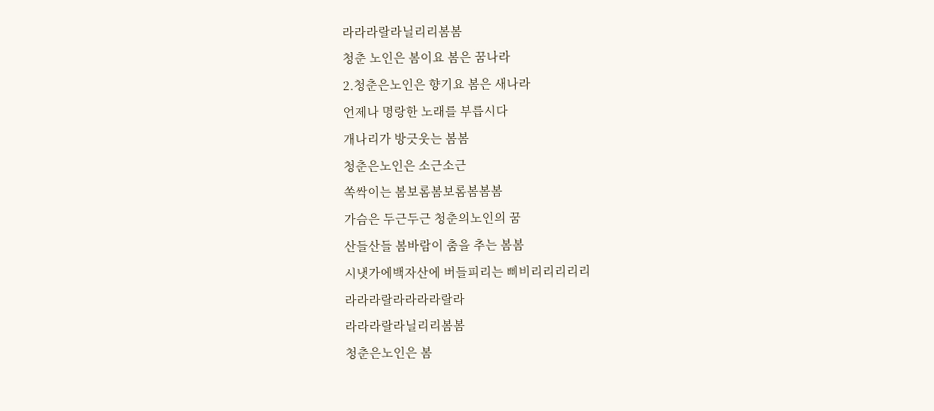라라라랄라닐리리봄봄
청춘 노인은 봄이요 봄은 꿈나라
2.청춘은노인은 향기요 봄은 새나라
언제나 명랑한 노래를 부릅시다
개나리가 방긋웃는 봄봄
청춘은노인은 소근소근
쏙싹이는 봄보롬봄보롬봄봄봄
가슴은 두근두근 청춘의노인의 꿈
산들산들 봄바람이 춤을 추는 봄봄
시냇가에백자산에 버들피리는 삐비리리리리리
라라라랄라라라라랄라
라라라랄라닐리리봄봄
청춘은노인은 봄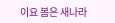이요 봄은 새나라